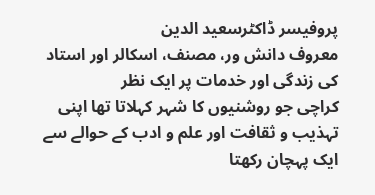پروفیسر ڈاکٹرسعید الدین
معروف دانش ور، مصنف، اسکالر اور استاد کی زندگی اور خدمات پر ایک نظر
کراچی جو روشنیوں کا شہر کہلاتا تھا اپنی تہذیب و ثقافت اور علم و ادب کے حوالے سے ایک پہچان رکھتا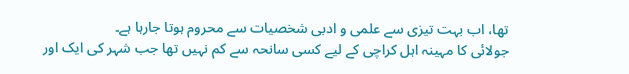تھا، اب بہت تیزی سے علمی و ادبی شخصیات سے محروم ہوتا جارہا ہے۔
جولائی کا مہینہ اہل کراچی کے لیے کسی سانحہ سے کم نہیں تھا جب شہر کی ایک اور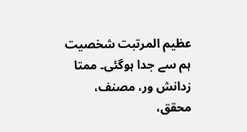عظیم المرتبت شخصیت ہم سے جدا ہوگئی۔ ممتا زدانش ور، مصنف، محقق،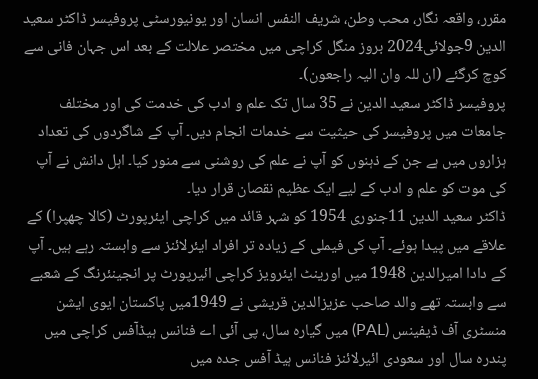مقرر، واقعہ نگار، محب وطن، شریف النفس انسان اور یونیورسٹی پروفیسر ڈاکٹر سعید الدین 9جولائی2024 بروز منگل کراچی میں مختصر علالت کے بعد اس جہان فانی سے کوچ کرگئے (ان للہ وان الیہ راجعون)۔
پروفیسر ڈاکٹر سعید الدین نے 35 سال تک علم و ادب کی خدمت کی اور مختلف جامعات میں پروفیسر کی حیثیت سے خدمات انجام دیں۔ آپ کے شاگردوں کی تعداد ہزاروں میں ہے جن کے ذہنوں کو آپ نے علم کی روشنی سے منور کیا۔ اہل دانش نے آپ کی موت کو علم و ادب کے لیے ایک عظیم نقصان قرار دیا۔
ڈاکٹر سعید الدین 11جنوری 1954 کو شہر قائد میں کراچی ایئرپورٹ (کالا چھپرا) کے علاقے میں پیدا ہوئے۔ آپ کی فیملی کے زیادہ تر افراد ایئرلائنز سے وابستہ رہے ہیں۔ آپ کے دادا امیرالدین 1948 میں اورینٹ ایئرویز کراچی ائیرپورٹ پر انجینئرنگ کے شعبے سے وابستہ تھے والد صاحب عزیزالدین قریشی نے 1949میں پاکستان ایوی ایشن منسٹری آف ڈیفینس (PAL) میں گیارہ سال، پی آئی اے فنانس ہیڈآفس کراچی میں پندرہ سال اور سعودی ائیرلائنز فنانس ہیڈ آفس جدہ میں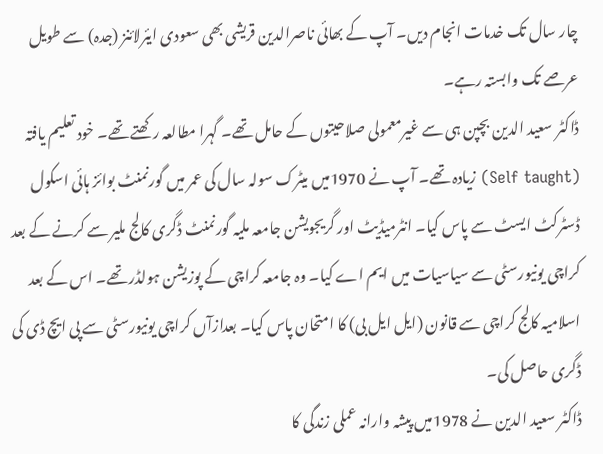چار سال تک خدمات انجام دیں۔ آپ کے بھائی ناصرالدین قریشی بھی سعودی ایئرلائنز (جدہ) سے طویل عرصے تک وابستہ رہے۔
ڈاکٹر سعید الدین بچپن ہی سے غیرمعمولی صلاحیتوں کے حامل تھے۔ گہرا مطالعہ رکھتے تھے۔ خود تعلیم یافتہ (Self taught) زیادہ تھے۔ آپ نے 1970میں میٹرک سولہ سال کی عمر میں گورنمنٹ بوائز ہائی اسکول ڈسٹرکٹ ایسٹ سے پاس کیا۔ انٹرمیڈیٹ اور گریجویشن جامعہ ملیہ گورنمنٹ ڈگری کالج ملیر سے کرنے کے بعد کراچی یونیورسٹی سے سیاسیات میں ایم اے کیا۔ وہ جامعہ کراچی کے پوزیشن ہولڈر تھے۔ اس کے بعد اسلامیہ کالج کراچی سے قانون (ایل ایل بی) کا امتحان پاس کیا۔ بعدازآں کراچی یونیورسٹی سے پی ایچ ڈی کی ڈگری حاصل کی۔
ڈاکٹر سعید الدین نے 1978میں پیشہ وارانہ عملی زندگی کا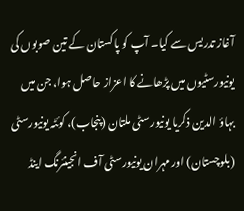آغاز تدریس سے کیا۔ آپ کو پاکستان کے تین صوبوں کی یونیورسٹیوں میں پڑھانے کا اعزاز حاصل ہوا، جن میں بہاؤ الدین ذکریا یونیورسٹی ملتان (پنجاب)، کوئٹہ یونیورسٹی (بلوچستان) اور مہران یونیورسٹی آف انجینئرنگ اینڈ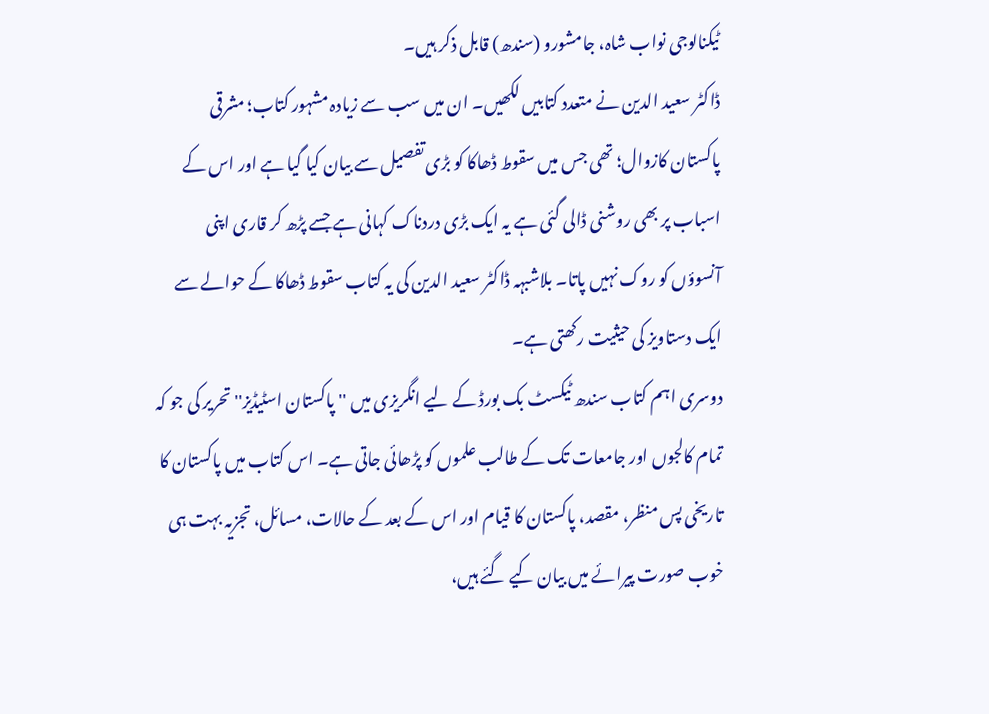ٹیکنالوجی نواب شاہ، جامشورو (سندھ) قابل ذکر ہیں۔
ڈاکٹر سعید الدین نے متعدد کتابیں لکھیں۔ ان میں سب سے زیادہ مشہور کتاب؛ مشرقی پاکستان کازوال؛ تھی جس میں سقوط ڈھاکا کو بڑی تفصیل سے بیان کیا گیا ہے اور اس کے اسباب پر بھی روشنی ڈالی گئی ہے یہ ایک بڑی دردناک کہانی ہے جسے پڑھ کر قاری اپنی آنسوؤں کو روک نہیں پاتا۔ بلاشبہہ ڈاکٹر سعید الدین کی یہ کتاب سقوط ڈھاکا کے حوالے سے ایک دستاویز کی حیثیت رکھتی ہے۔
دوسری اہم کتاب سندھ ٹیکسٹ بک بورڈ کے لیے انگریزی میں ''پاکستان اسٹیڈیز'' تحریر کی جو کہ تمام کالجوں اور جامعات تک کے طالب علموں کو پڑھائی جاتی ہے۔ اس کتاب میں پاکستان کا تاریخی پس منظر، مقصد، پاکستان کا قیام اور اس کے بعد کے حالات، مسائل، تجزیہ بہت ہی خوب صورت پیرائے میں بیان کیے گئے ہیں،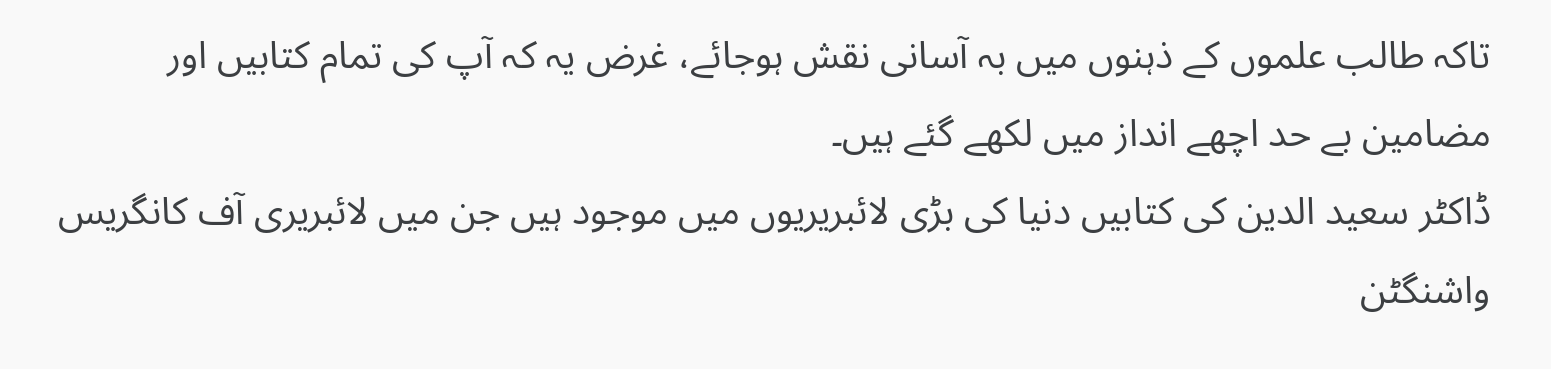تاکہ طالب علموں کے ذہنوں میں بہ آسانی نقش ہوجائے، غرض یہ کہ آپ کی تمام کتابیں اور
مضامین بے حد اچھے انداز میں لکھے گئے ہیں۔
ڈاکٹر سعید الدین کی کتابیں دنیا کی بڑی لائبریریوں میں موجود ہیں جن میں لائبریری آف کانگریس واشنگٹن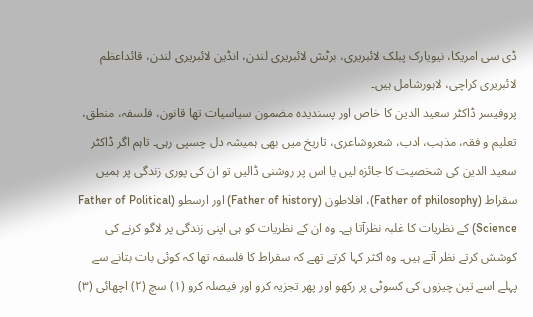ڈی سی امریکا، نیویارک پبلک لائبریری، برٹش لائبریری لندن، انڈین لائبریری لندن، قائداعظم لائبریری کراچی، لاہورشامل ہیں۔
پروفیسر ڈاکٹر سعید الدین کا خاص اور پسندیدہ مضمون سیاسیات تھا قانون، فلسفہ، منطق، تعلیم و فقہ، مذہب، ادب، شعروشاعری، تاریخ میں بھی ہمیشہ دل چسپی رہی۔ تاہم اگر ڈاکٹر سعید الدین کی شخصیت کا جائزہ لیں یا اس پر روشنی ڈالیں تو ان کی پوری زندگی پر ہمیں سقراط (Father of philosophy)، افلاطون (Father of history) اور ارسطو (Father of Political Science) کے نظریات کا غلبہ نظرآتا ہے۔ وہ ان کے نظریات کو ہی اپنی زندگی پر لاگو کرنے کی کوشش کرتے نظر آتے ہیں۔ وہ اکثر کہا کرتے تھے کہ سقراط کا فلسفہ تھا کہ کوئی بات بتانے سے پہلے اسے تین چیزوں کی کسوٹی پر رکھو اور پھر تجزیہ کرو اور فیصلہ کرو (۱) سچ (۲) اچھائی (۳)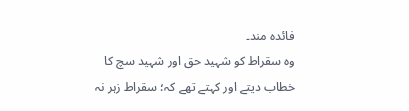فائدہ مند۔
وہ سقراط کو شہید حق اور شہید سچ کا خطاب دیتے اور کہتے تھے کہ؛ سقراط زہر نہ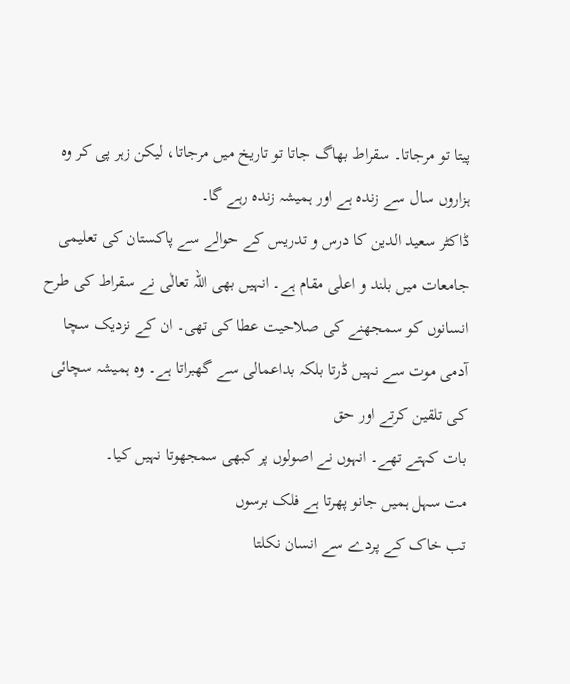پیتا تو مرجاتا۔ سقراط بھاگ جاتا تو تاریخ میں مرجاتا، لیکن زہر پی کر وہ ہزاروں سال سے زندہ ہے اور ہمیشہ زندہ رہے گا۔
ڈاکٹر سعید الدین کا درس و تدریس کے حوالے سے پاکستان کی تعلیمی جامعات میں بلند و اعلٰی مقام ہے۔ انہیں بھی اللّہ تعالٰی نے سقراط کی طرح انسانوں کو سمجھنے کی صلاحیت عطا کی تھی۔ ان کے نزدیک سچا آدمی موت سے نہیں ڈرتا بلکہ بداعمالی سے گھبراتا ہے۔ وہ ہمیشہ سچائی کی تلقین کرتے اور حق
بات کہتے تھے۔ انہوں نے اصولوں پر کبھی سمجھوتا نہیں کیا۔
مت سہل ہمیں جانو پھرتا ہے فلک برسوں
تب خاک کے پردے سے انسان نکلتا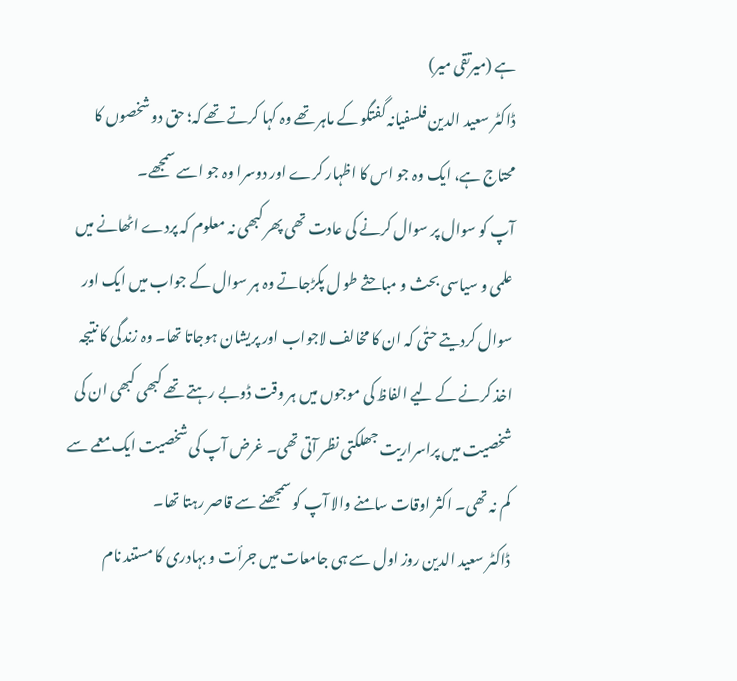ہے (میرتقی میر)
ڈاکٹر سعید الدین فلسفیانہ گفتگو کے ماہر تھے وہ کہا کرتے تھے کہ؛ حق دو شخصوں کا محتاج ہے، ایک وہ جو اس کا اظہار کرے اور دوسرا وہ جو اسے سمجھے۔
آپ کو سوال پر سوال کرنے کی عادت تھی پھر کبھی نہ معلوم کہ پردے اٹھانے میں علمی و سیاسی بحث و مباحثے طو ل پکڑجاتے وہ ہر سوال کے جواب میں ایک اور سوال کردیتے حتٰی کہ ان کا مخالف لاجواب اور پریشان ہوجاتا تھا۔ وہ زندگی کا نتیجہ اخذ کرنے کے لیے الفاظ کی موجوں میں ہر وقت ڈوبے رہتے تھے کبھی کبھی ان کی شخصیت میں پراسراریت جھلکتی نظر آتی تھی۔ غرض آپ کی شخصیت ایک معمے سے کم نہ تھی۔ اکثر اوقات سامنے والا آپ کو سمجھنے سے قاصر رہتا تھا۔
ڈاکٹر سعید الدین روز اول سے ہی جامعات میں جرأت و بہادری کا مستند نام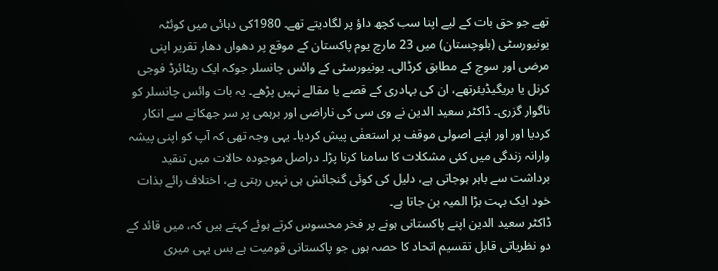تھے جو حق بات کے لیے اپنا سب کچھ داؤ پر لگادیتے تھے۔ 1980کی دہائی میں کوئٹہ یونیورسٹی (بلوچستان) میں 23 مارچ یوم پاکستان کے موقع پر دھواں دھار تقریر اپنی مرضی اور سوچ کے مطابق کرڈالی۔ یونیورسٹی کے وائس چانسلر جوکہ ایک ریٹائرڈ فوجی کرنل یا بریگیڈیئرتھے، ان کی بہادری کے قصے یا مقالے نہیں پڑھے۔ یہ بات وائس چانسلر کو ناگوار گزری۔ ڈاکٹر سعید الدین نے وی سی کی ناراضی اور برہمی پر سر جھکانے سے انکار کردیا اور اور اپنے اصولی موقف پر استعفٰی پیش کردیا۔ یہی وجہ تھی کہ آپ کو اپنی پیشہ وارانہ زندگی میں کئی مشکلات کا سامنا کرنا پڑا۔ دراصل موجودہ حالات میں تنقید برداشت سے باہر ہوجاتی ہے، دلیل کی کوئی گنجائش ہی نہیں رہتی ہے، اختلاف رائے بذات خود ایک بہت بڑا المیہ بن جاتا ہے۔
ڈاکٹر سعید الدین اپنے پاکستانی ہونے پر فخر محسوس کرتے ہوئے کہتے ہیں کہ، میں قائد کے دو نظریاتی قابل تقسیم اتحاد کا حصہ ہوں جو پاکستانی قومیت ہے بس یہی میری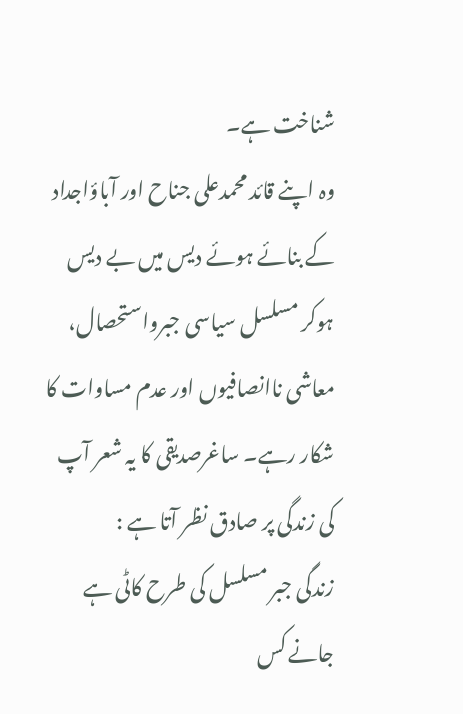شناخت ہے۔
وہ اپنے قائد محمدعلی جناح اور آباؤاجداد کے بنائے ہوئے دیس میں بے دیس ہوکر مسلسل سیاسی جبرواستحصال، معاشی ناانصافیوں اور عدم مساوات کا شکار رہے۔ ساغرصدیقی کا یہ شعر آپ کی زندگی پر صادق نظر آتا ہے :
زندگی جبر مسلسل کی طرح کاٹی ہے
جانے کس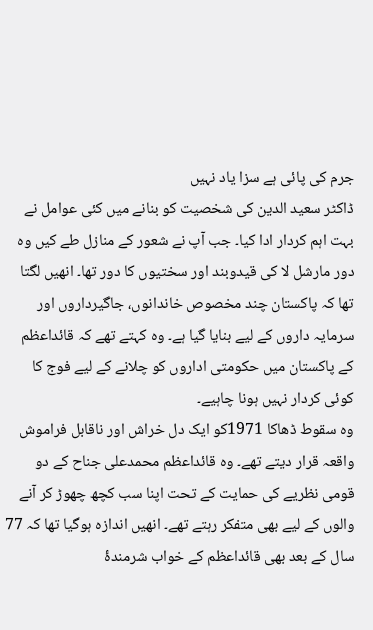جرم کی پائی ہے سزا یاد نہیں
ڈاکٹر سعید الدین کی شخصیت کو بنانے میں کئی عوامل نے بہت اہم کردار ادا کیا۔ جب آپ نے شعور کے منازل طے کیں وہ دور مارشل لا کی قیدوبند اور سختیوں کا دور تھا۔ انھیں لگتا تھا کہ پاکستان چند مخصوص خاندانوں، جاگیرداروں اور سرمایہ داروں کے لیے بنایا گیا ہے۔ وہ کہتے تھے کہ قائداعظم کے پاکستان میں حکومتی اداروں کو چلانے کے لیے فوج کا کوئی کردار نہیں ہونا چاہیے۔
وہ سقوط ڈھاکا 1971کو ایک دل خراش اور ناقابل فراموش واقعہ قرار دیتے تھے۔ وہ قائداعظم محمدعلی جناح کے دو قومی نظریے کی حمایت کے تحت اپنا سب کچھ چھوڑ کر آنے والوں کے لیے بھی متفکر رہتے تھے۔ انھیں اندازہ ہوگیا تھا کہ 77 سال کے بعد بھی قائداعظم کے خواب شرمندۂ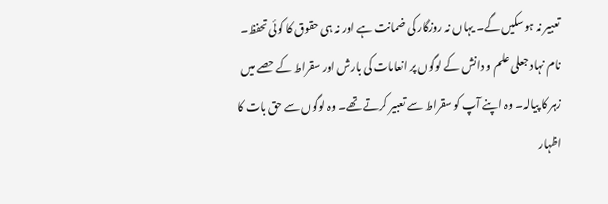تعبیر نہ ہوسکیں گے۔ یہاں نہ روزگار کی ضمانت ہے اور نہ ہی حقوق کا کوئی تحفظ۔
نام نہاد جعلی علم و دانش کے لوگوں پر انعامات کی بارش اور سقراط کے حصے میں زہر کا پیالہ۔ وہ اپنے آپ کو سقراط سے تعبیر کرتے تھے۔ وہ لوگوں سے حق بات کا اظہار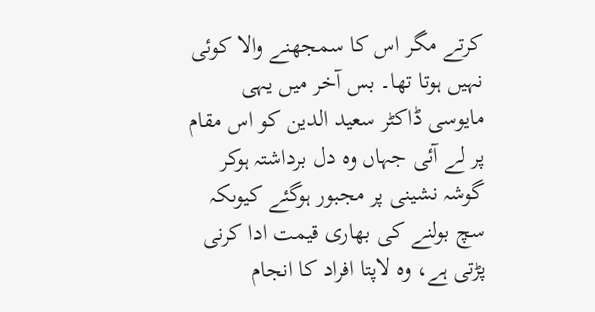کرتے مگر اس کا سمجھنے والا کوئی نہیں ہوتا تھا۔ بس آخر میں یہی مایوسی ڈاکٹر سعید الدین کو اس مقام پر لے آئی جہاں وہ دل برداشتہ ہوکر گوشہ نشینی پر مجبور ہوگئے کیوںکہ سچ بولنے کی بھاری قیمت ادا کرنی پڑتی ہے، وہ لاپتا افراد کا انجام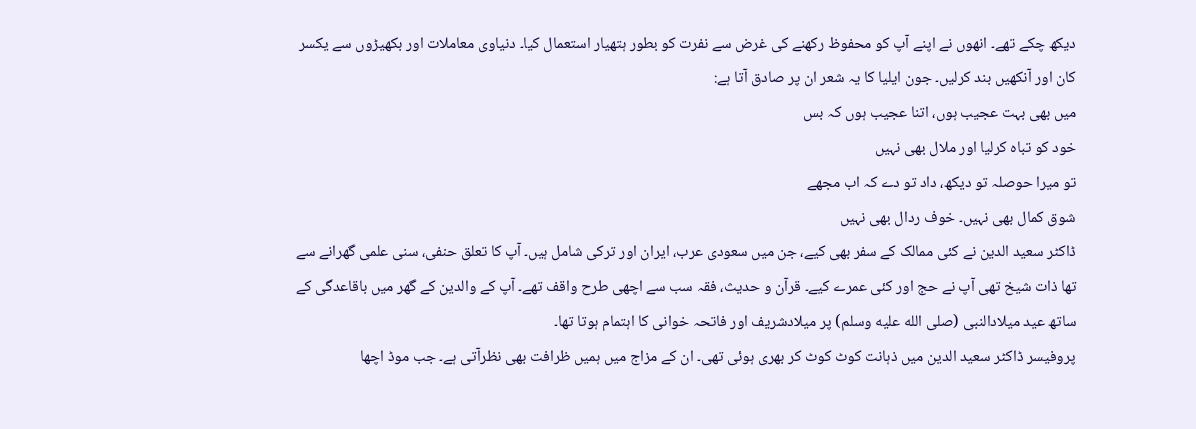دیکھ چکے تھے۔ انھوں نے اپنے آپ کو محفوظ رکھنے کی غرض سے نفرت کو بطور ہتھیار استعمال کیا۔ دنیاوی معاملات اور بکھیڑوں سے یکسر کان اور آنکھیں بند کرلیں۔ جون ایلیا کا یہ شعر ان پر صادق آتا ہے:
میں بھی بہت عجیب ہوں، اتنا عجیب ہوں کہ بس
خود کو تباہ کرلیا اور ملال بھی نہیں
تو میرا حوصلہ تو دیکھ، داد تو دے کہ اب مجھے
شوق کمال بھی نہیں۔ خوف ردال بھی نہیں
ڈاکٹر سعید الدین نے کئی ممالک کے سفر بھی کیے، جن میں سعودی عرب، ایران اور ترکی شامل ہیں۔ آپ کا تعلق حنفی، سنی علمی گھرانے سے تھا ذات شیخ تھی آپ نے حج اور کئی عمرے کیے۔ قرآن و حدیث، فقہ سب سے اچھی طرح واقف تھے۔ آپ کے والدین کے گھر میں باقاعدگی کے ساتھ عید میلادالنبی (صلى الله عليه وسلم) پر میلادشریف اور فاتحہ خوانی کا اہتمام ہوتا تھا۔
پروفیسر ڈاکٹر سعید الدین میں ذہانت کوٹ کوٹ کر بھری ہوئی تھی۔ ان کے مزاج میں ہمیں ظرافت بھی نظرآتی ہے۔ جب موڈ اچھا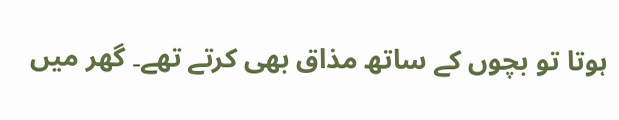ہوتا تو بچوں کے ساتھ مذاق بھی کرتے تھے۔ گھر میں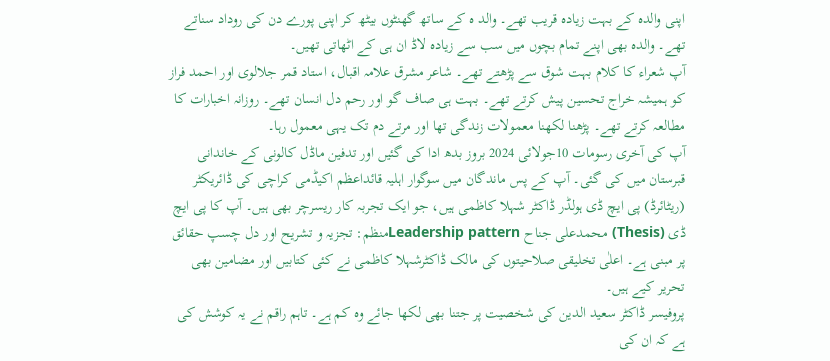اپنی والدہ کے بہت زیادہ قریب تھے۔ والد ہ کے ساتھ گھنٹوں بیٹھ کر اپنی پورے دن کی روداد سناتے تھے۔ والدہ بھی اپنے تمام بچوں میں سب سے زیادہ لاڈ ان ہی کے اٹھاتی تھیں۔
آپ شعراء کا کلام بہت شوق سے پڑھتے تھے۔ شاعر مشرق علامہ اقبال، استاد قمر جلالوی اور احمد فراز کو ہمیشہ خراج تحسین پیش کرتے تھے۔ بہت ہی صاف گو اور رحم دل انسان تھے۔ روزانہ اخبارات کا مطالعہ کرتے تھے۔ پڑھنا لکھنا معمولات زندگی تھا اور مرتے دم تک یہی معمول رہا۔
آپ کی آخری رسومات 10جولائی 2024 بروز بدھ ادا کی گئیں اور تدفین ماڈل کالونی کے خاندانی قبرستان میں کی گئی۔ آپ کے پس ماندگان میں سوگوار اہلیہ قائداعظم اکیڈمی کراچی کی ڈائریکٹر (ریٹائرڈ) پی ایچ ڈی ہولڈر ڈاکٹر شہلا کاظمی ہیں، جو ایک تجربہ کار ریسرچر بھی ہیں۔ آپ کا پی ایچ ڈی (Thesis) محمدعلی جناح Leadership patternمنظم: تجزیہ و تشریح اور دل چسپ حقائق پر مبنی ہے۔ اعلٰی تخلیقی صلاحیتوں کی مالک ڈاکٹرشہلا کاظمی نے کئی کتابیں اور مضامین بھی تحریر کیے ہیں۔
پروفیسر ڈاکٹر سعید الدین کی شخصیت پر جتنا بھی لکھا جائے وہ کم ہے۔ تاہم راقم نے یہ کوشش کی ہے کہ ان کی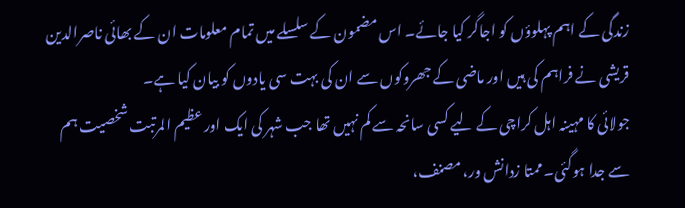زندگی کے اہم پہلوؤں کو اجاگر کیا جائے۔ اس مضمون کے سلسلے میں تمام معلومات ان کے بھائی ناصرالدین قریشی نے فراہم کی ہیں اور ماضی کے جھروکوں سے ان کی بہت سی یادوں کو بیان کیا ہے۔
جولائی کا مہینہ اہل کراچی کے لیے کسی سانحہ سے کم نہیں تھا جب شہر کی ایک اور عظیم المرتبت شخصیت ہم سے جدا ہوگئی۔ ممتا زدانش ور، مصنف،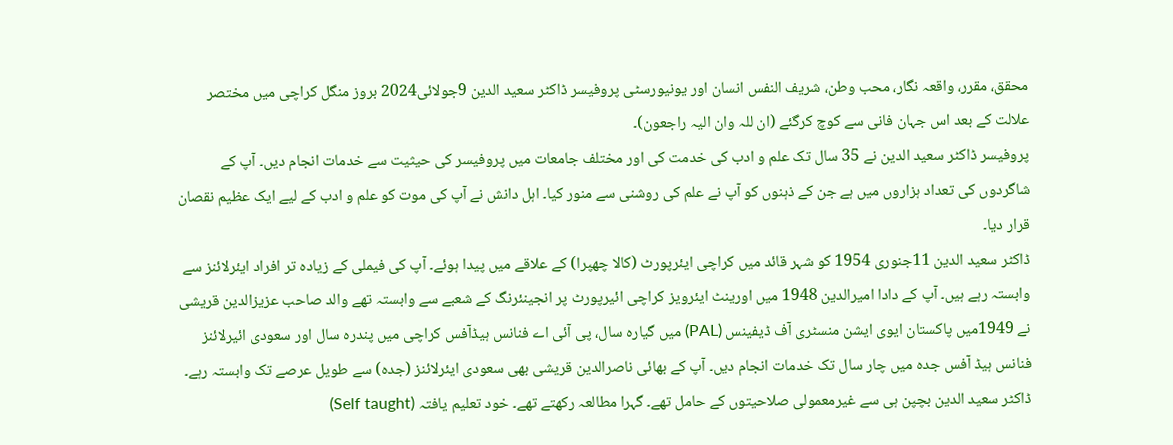محقق، مقرر، واقعہ نگار، محب وطن، شریف النفس انسان اور یونیورسٹی پروفیسر ڈاکٹر سعید الدین 9جولائی2024 بروز منگل کراچی میں مختصر علالت کے بعد اس جہان فانی سے کوچ کرگئے (ان للہ وان الیہ راجعون)۔
پروفیسر ڈاکٹر سعید الدین نے 35 سال تک علم و ادب کی خدمت کی اور مختلف جامعات میں پروفیسر کی حیثیت سے خدمات انجام دیں۔ آپ کے شاگردوں کی تعداد ہزاروں میں ہے جن کے ذہنوں کو آپ نے علم کی روشنی سے منور کیا۔ اہل دانش نے آپ کی موت کو علم و ادب کے لیے ایک عظیم نقصان قرار دیا۔
ڈاکٹر سعید الدین 11جنوری 1954 کو شہر قائد میں کراچی ایئرپورٹ (کالا چھپرا) کے علاقے میں پیدا ہوئے۔ آپ کی فیملی کے زیادہ تر افراد ایئرلائنز سے وابستہ رہے ہیں۔ آپ کے دادا امیرالدین 1948 میں اورینٹ ایئرویز کراچی ائیرپورٹ پر انجینئرنگ کے شعبے سے وابستہ تھے والد صاحب عزیزالدین قریشی نے 1949میں پاکستان ایوی ایشن منسٹری آف ڈیفینس (PAL) میں گیارہ سال، پی آئی اے فنانس ہیڈآفس کراچی میں پندرہ سال اور سعودی ائیرلائنز فنانس ہیڈ آفس جدہ میں چار سال تک خدمات انجام دیں۔ آپ کے بھائی ناصرالدین قریشی بھی سعودی ایئرلائنز (جدہ) سے طویل عرصے تک وابستہ رہے۔
ڈاکٹر سعید الدین بچپن ہی سے غیرمعمولی صلاحیتوں کے حامل تھے۔ گہرا مطالعہ رکھتے تھے۔ خود تعلیم یافتہ (Self taught)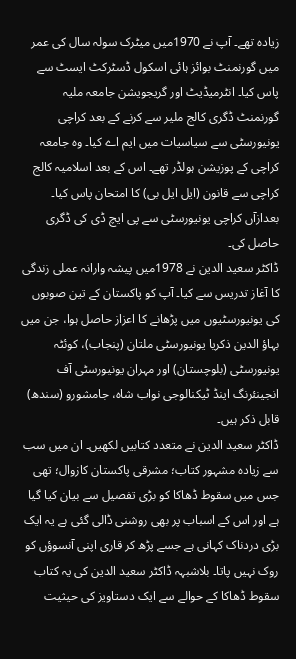زیادہ تھے۔ آپ نے 1970میں میٹرک سولہ سال کی عمر میں گورنمنٹ بوائز ہائی اسکول ڈسٹرکٹ ایسٹ سے پاس کیا۔ انٹرمیڈیٹ اور گریجویشن جامعہ ملیہ گورنمنٹ ڈگری کالج ملیر سے کرنے کے بعد کراچی یونیورسٹی سے سیاسیات میں ایم اے کیا۔ وہ جامعہ کراچی کے پوزیشن ہولڈر تھے۔ اس کے بعد اسلامیہ کالج کراچی سے قانون (ایل ایل بی) کا امتحان پاس کیا۔ بعدازآں کراچی یونیورسٹی سے پی ایچ ڈی کی ڈگری حاصل کی۔
ڈاکٹر سعید الدین نے 1978میں پیشہ وارانہ عملی زندگی کا آغاز تدریس سے کیا۔ آپ کو پاکستان کے تین صوبوں کی یونیورسٹیوں میں پڑھانے کا اعزاز حاصل ہوا، جن میں بہاؤ الدین ذکریا یونیورسٹی ملتان (پنجاب)، کوئٹہ یونیورسٹی (بلوچستان) اور مہران یونیورسٹی آف انجینئرنگ اینڈ ٹیکنالوجی نواب شاہ، جامشورو (سندھ) قابل ذکر ہیں۔
ڈاکٹر سعید الدین نے متعدد کتابیں لکھیں۔ ان میں سب سے زیادہ مشہور کتاب؛ مشرقی پاکستان کازوال؛ تھی جس میں سقوط ڈھاکا کو بڑی تفصیل سے بیان کیا گیا ہے اور اس کے اسباب پر بھی روشنی ڈالی گئی ہے یہ ایک بڑی دردناک کہانی ہے جسے پڑھ کر قاری اپنی آنسوؤں کو روک نہیں پاتا۔ بلاشبہہ ڈاکٹر سعید الدین کی یہ کتاب سقوط ڈھاکا کے حوالے سے ایک دستاویز کی حیثیت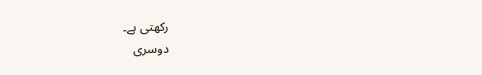رکھتی ہے۔
دوسری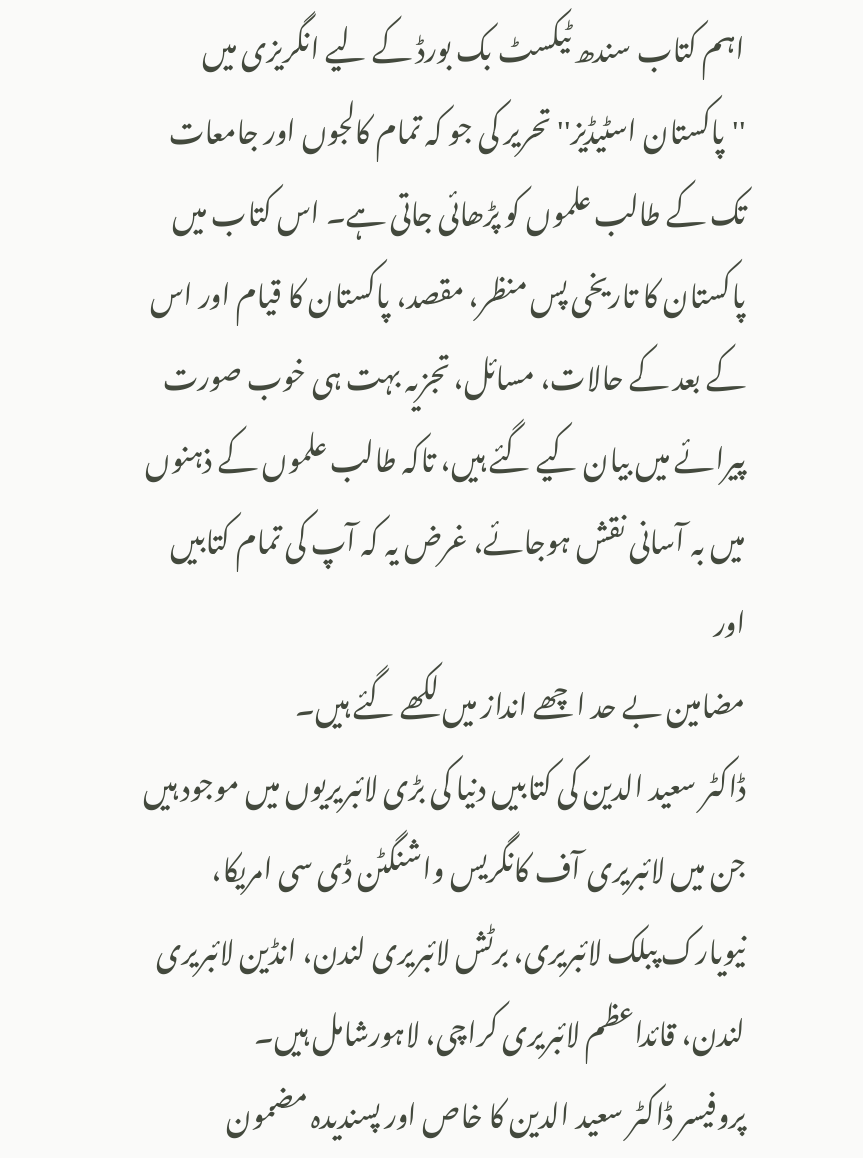اہم کتاب سندھ ٹیکسٹ بک بورڈ کے لیے انگریزی میں ''پاکستان اسٹیڈیز'' تحریر کی جو کہ تمام کالجوں اور جامعات تک کے طالب علموں کو پڑھائی جاتی ہے۔ اس کتاب میں پاکستان کا تاریخی پس منظر، مقصد، پاکستان کا قیام اور اس کے بعد کے حالات، مسائل، تجزیہ بہت ہی خوب صورت پیرائے میں بیان کیے گئے ہیں، تاکہ طالب علموں کے ذہنوں میں بہ آسانی نقش ہوجائے، غرض یہ کہ آپ کی تمام کتابیں اور
مضامین بے حد اچھے انداز میں لکھے گئے ہیں۔
ڈاکٹر سعید الدین کی کتابیں دنیا کی بڑی لائبریریوں میں موجود ہیں جن میں لائبریری آف کانگریس واشنگٹن ڈی سی امریکا، نیویارک پبلک لائبریری، برٹش لائبریری لندن، انڈین لائبریری لندن، قائداعظم لائبریری کراچی، لاہورشامل ہیں۔
پروفیسر ڈاکٹر سعید الدین کا خاص اور پسندیدہ مضمون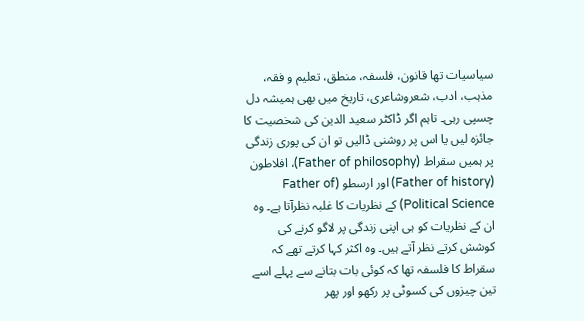سیاسیات تھا قانون، فلسفہ، منطق، تعلیم و فقہ، مذہب، ادب، شعروشاعری، تاریخ میں بھی ہمیشہ دل چسپی رہی۔ تاہم اگر ڈاکٹر سعید الدین کی شخصیت کا جائزہ لیں یا اس پر روشنی ڈالیں تو ان کی پوری زندگی پر ہمیں سقراط (Father of philosophy)، افلاطون (Father of history) اور ارسطو (Father of Political Science) کے نظریات کا غلبہ نظرآتا ہے۔ وہ ان کے نظریات کو ہی اپنی زندگی پر لاگو کرنے کی کوشش کرتے نظر آتے ہیں۔ وہ اکثر کہا کرتے تھے کہ سقراط کا فلسفہ تھا کہ کوئی بات بتانے سے پہلے اسے تین چیزوں کی کسوٹی پر رکھو اور پھر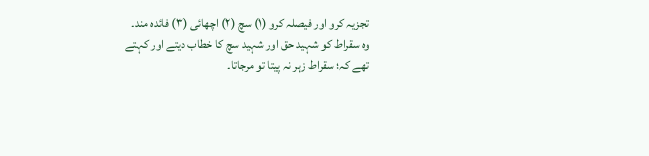تجزیہ کرو اور فیصلہ کرو (۱) سچ (۲) اچھائی (۳) فائدہ مند۔
وہ سقراط کو شہید حق اور شہید سچ کا خطاب دیتے اور کہتے تھے کہ؛ سقراط زہر نہ پیتا تو مرجاتا۔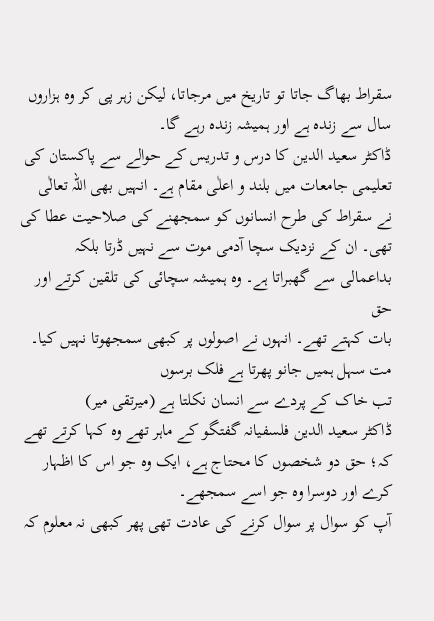سقراط بھاگ جاتا تو تاریخ میں مرجاتا، لیکن زہر پی کر وہ ہزاروں سال سے زندہ ہے اور ہمیشہ زندہ رہے گا۔
ڈاکٹر سعید الدین کا درس و تدریس کے حوالے سے پاکستان کی تعلیمی جامعات میں بلند و اعلٰی مقام ہے۔ انہیں بھی اللّہ تعالٰی نے سقراط کی طرح انسانوں کو سمجھنے کی صلاحیت عطا کی تھی۔ ان کے نزدیک سچا آدمی موت سے نہیں ڈرتا بلکہ بداعمالی سے گھبراتا ہے۔ وہ ہمیشہ سچائی کی تلقین کرتے اور حق
بات کہتے تھے۔ انہوں نے اصولوں پر کبھی سمجھوتا نہیں کیا۔
مت سہل ہمیں جانو پھرتا ہے فلک برسوں
تب خاک کے پردے سے انسان نکلتا ہے (میرتقی میر)
ڈاکٹر سعید الدین فلسفیانہ گفتگو کے ماہر تھے وہ کہا کرتے تھے کہ؛ حق دو شخصوں کا محتاج ہے، ایک وہ جو اس کا اظہار کرے اور دوسرا وہ جو اسے سمجھے۔
آپ کو سوال پر سوال کرنے کی عادت تھی پھر کبھی نہ معلوم کہ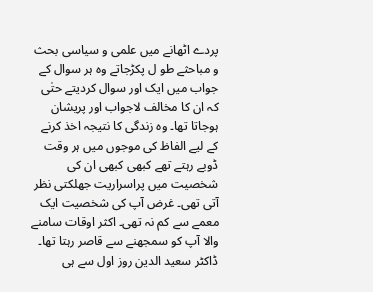پردے اٹھانے میں علمی و سیاسی بحث و مباحثے طو ل پکڑجاتے وہ ہر سوال کے جواب میں ایک اور سوال کردیتے حتٰی کہ ان کا مخالف لاجواب اور پریشان ہوجاتا تھا۔ وہ زندگی کا نتیجہ اخذ کرنے کے لیے الفاظ کی موجوں میں ہر وقت ڈوبے رہتے تھے کبھی کبھی ان کی شخصیت میں پراسراریت جھلکتی نظر آتی تھی۔ غرض آپ کی شخصیت ایک معمے سے کم نہ تھی۔ اکثر اوقات سامنے والا آپ کو سمجھنے سے قاصر رہتا تھا۔
ڈاکٹر سعید الدین روز اول سے ہی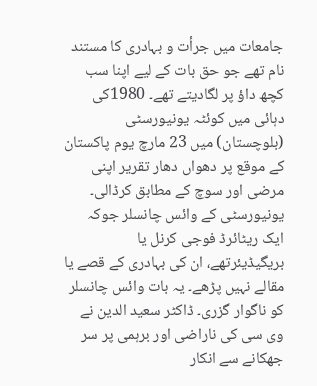جامعات میں جرأت و بہادری کا مستند نام تھے جو حق بات کے لیے اپنا سب کچھ داؤ پر لگادیتے تھے۔ 1980کی دہائی میں کوئٹہ یونیورسٹی (بلوچستان) میں 23 مارچ یوم پاکستان کے موقع پر دھواں دھار تقریر اپنی مرضی اور سوچ کے مطابق کرڈالی۔ یونیورسٹی کے وائس چانسلر جوکہ ایک ریٹائرڈ فوجی کرنل یا بریگیڈیئرتھے، ان کی بہادری کے قصے یا مقالے نہیں پڑھے۔ یہ بات وائس چانسلر کو ناگوار گزری۔ ڈاکٹر سعید الدین نے وی سی کی ناراضی اور برہمی پر سر جھکانے سے انکار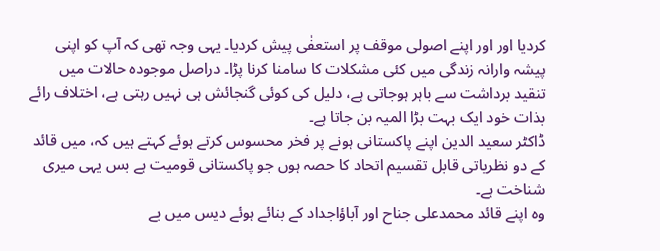کردیا اور اور اپنے اصولی موقف پر استعفٰی پیش کردیا۔ یہی وجہ تھی کہ آپ کو اپنی پیشہ وارانہ زندگی میں کئی مشکلات کا سامنا کرنا پڑا۔ دراصل موجودہ حالات میں تنقید برداشت سے باہر ہوجاتی ہے، دلیل کی کوئی گنجائش ہی نہیں رہتی ہے، اختلاف رائے بذات خود ایک بہت بڑا المیہ بن جاتا ہے۔
ڈاکٹر سعید الدین اپنے پاکستانی ہونے پر فخر محسوس کرتے ہوئے کہتے ہیں کہ، میں قائد کے دو نظریاتی قابل تقسیم اتحاد کا حصہ ہوں جو پاکستانی قومیت ہے بس یہی میری شناخت ہے۔
وہ اپنے قائد محمدعلی جناح اور آباؤاجداد کے بنائے ہوئے دیس میں بے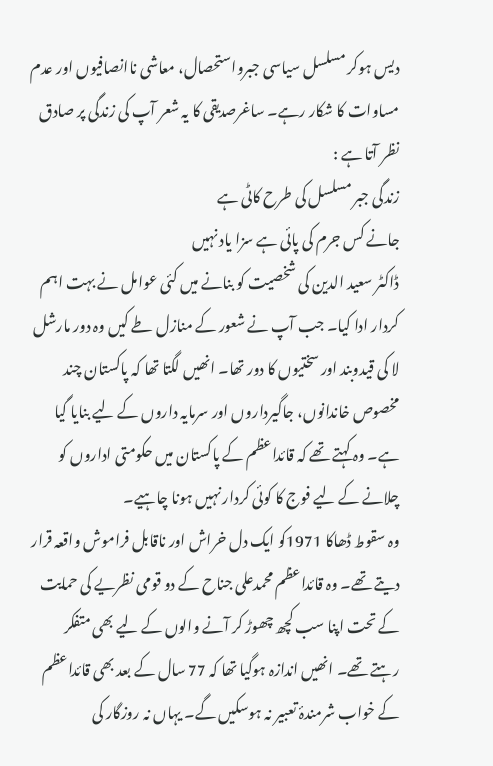دیس ہوکر مسلسل سیاسی جبرواستحصال، معاشی ناانصافیوں اور عدم مساوات کا شکار رہے۔ ساغرصدیقی کا یہ شعر آپ کی زندگی پر صادق نظر آتا ہے :
زندگی جبر مسلسل کی طرح کاٹی ہے
جانے کس جرم کی پائی ہے سزا یاد نہیں
ڈاکٹر سعید الدین کی شخصیت کو بنانے میں کئی عوامل نے بہت اہم کردار ادا کیا۔ جب آپ نے شعور کے منازل طے کیں وہ دور مارشل لا کی قیدوبند اور سختیوں کا دور تھا۔ انھیں لگتا تھا کہ پاکستان چند مخصوص خاندانوں، جاگیرداروں اور سرمایہ داروں کے لیے بنایا گیا ہے۔ وہ کہتے تھے کہ قائداعظم کے پاکستان میں حکومتی اداروں کو چلانے کے لیے فوج کا کوئی کردار نہیں ہونا چاہیے۔
وہ سقوط ڈھاکا 1971کو ایک دل خراش اور ناقابل فراموش واقعہ قرار دیتے تھے۔ وہ قائداعظم محمدعلی جناح کے دو قومی نظریے کی حمایت کے تحت اپنا سب کچھ چھوڑ کر آنے والوں کے لیے بھی متفکر رہتے تھے۔ انھیں اندازہ ہوگیا تھا کہ 77 سال کے بعد بھی قائداعظم کے خواب شرمندۂ تعبیر نہ ہوسکیں گے۔ یہاں نہ روزگار کی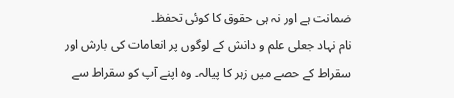ضمانت ہے اور نہ ہی حقوق کا کوئی تحفظ۔
نام نہاد جعلی علم و دانش کے لوگوں پر انعامات کی بارش اور سقراط کے حصے میں زہر کا پیالہ۔ وہ اپنے آپ کو سقراط سے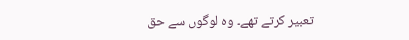تعبیر کرتے تھے۔ وہ لوگوں سے حق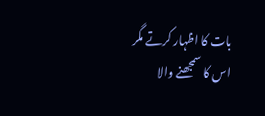بات کا اظہار کرتے مگر اس کا سمجھنے والا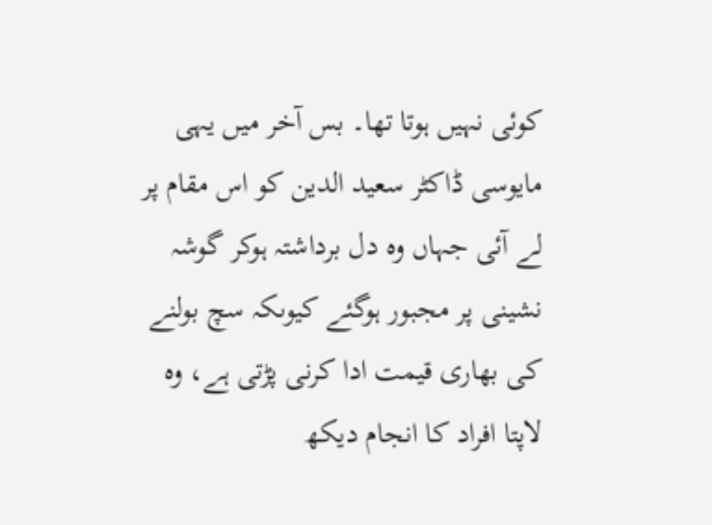کوئی نہیں ہوتا تھا۔ بس آخر میں یہی مایوسی ڈاکٹر سعید الدین کو اس مقام پر لے آئی جہاں وہ دل برداشتہ ہوکر گوشہ نشینی پر مجبور ہوگئے کیوںکہ سچ بولنے کی بھاری قیمت ادا کرنی پڑتی ہے، وہ لاپتا افراد کا انجام دیکھ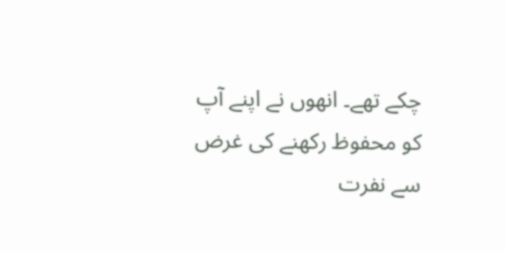چکے تھے۔ انھوں نے اپنے آپ کو محفوظ رکھنے کی غرض سے نفرت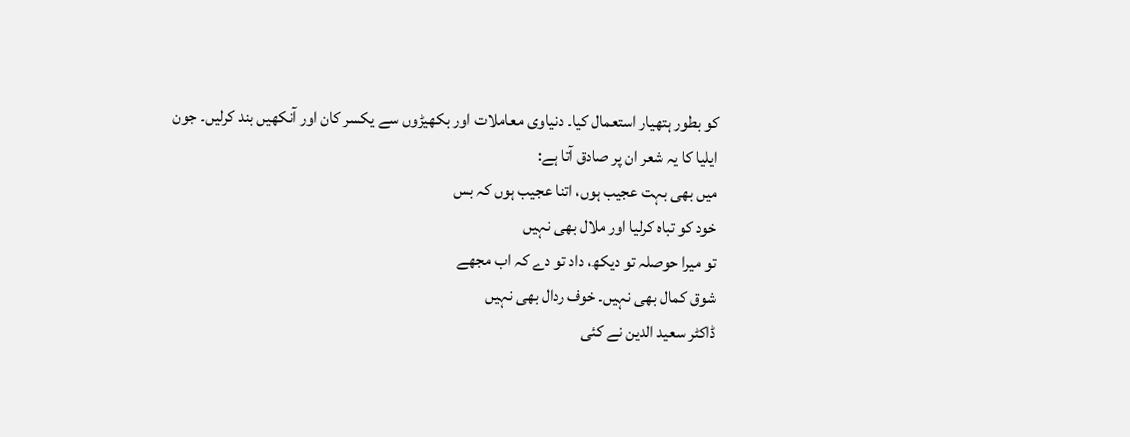کو بطور ہتھیار استعمال کیا۔ دنیاوی معاملات اور بکھیڑوں سے یکسر کان اور آنکھیں بند کرلیں۔ جون ایلیا کا یہ شعر ان پر صادق آتا ہے:
میں بھی بہت عجیب ہوں، اتنا عجیب ہوں کہ بس
خود کو تباہ کرلیا اور ملال بھی نہیں
تو میرا حوصلہ تو دیکھ، داد تو دے کہ اب مجھے
شوق کمال بھی نہیں۔ خوف ردال بھی نہیں
ڈاکٹر سعید الدین نے کئی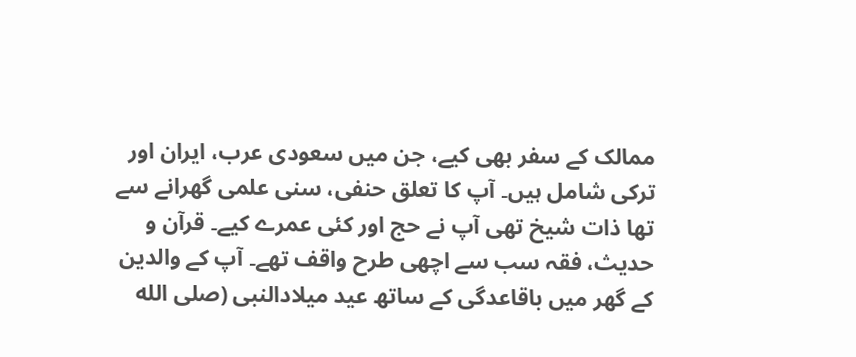ممالک کے سفر بھی کیے، جن میں سعودی عرب، ایران اور ترکی شامل ہیں۔ آپ کا تعلق حنفی، سنی علمی گھرانے سے تھا ذات شیخ تھی آپ نے حج اور کئی عمرے کیے۔ قرآن و حدیث، فقہ سب سے اچھی طرح واقف تھے۔ آپ کے والدین کے گھر میں باقاعدگی کے ساتھ عید میلادالنبی (صلى الله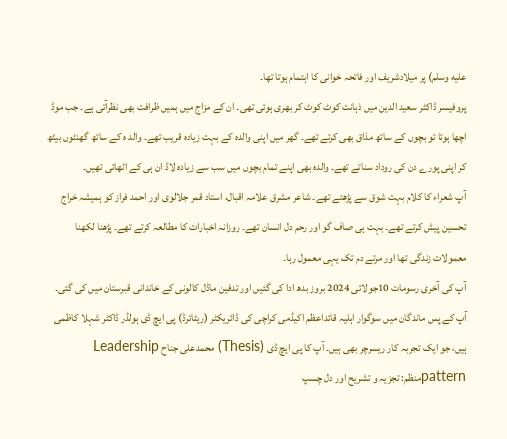عليه وسلم) پر میلادشریف اور فاتحہ خوانی کا اہتمام ہوتا تھا۔
پروفیسر ڈاکٹر سعید الدین میں ذہانت کوٹ کوٹ کر بھری ہوئی تھی۔ ان کے مزاج میں ہمیں ظرافت بھی نظرآتی ہے۔ جب موڈ اچھا ہوتا تو بچوں کے ساتھ مذاق بھی کرتے تھے۔ گھر میں اپنی والدہ کے بہت زیادہ قریب تھے۔ والد ہ کے ساتھ گھنٹوں بیٹھ کر اپنی پورے دن کی روداد سناتے تھے۔ والدہ بھی اپنے تمام بچوں میں سب سے زیادہ لاڈ ان ہی کے اٹھاتی تھیں۔
آپ شعراء کا کلام بہت شوق سے پڑھتے تھے۔ شاعر مشرق علامہ اقبال، استاد قمر جلالوی اور احمد فراز کو ہمیشہ خراج تحسین پیش کرتے تھے۔ بہت ہی صاف گو اور رحم دل انسان تھے۔ روزانہ اخبارات کا مطالعہ کرتے تھے۔ پڑھنا لکھنا معمولات زندگی تھا اور مرتے دم تک یہی معمول رہا۔
آپ کی آخری رسومات 10جولائی 2024 بروز بدھ ادا کی گئیں اور تدفین ماڈل کالونی کے خاندانی قبرستان میں کی گئی۔ آپ کے پس ماندگان میں سوگوار اہلیہ قائداعظم اکیڈمی کراچی کی ڈائریکٹر (ریٹائرڈ) پی ایچ ڈی ہولڈر ڈاکٹر شہلا کاظمی ہیں، جو ایک تجربہ کار ریسرچر بھی ہیں۔ آپ کا پی ایچ ڈی (Thesis) محمدعلی جناح Leadership patternمنظم: تجزیہ و تشریح اور دل چسپ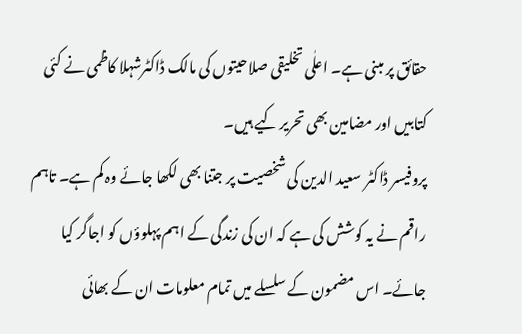حقائق پر مبنی ہے۔ اعلٰی تخلیقی صلاحیتوں کی مالک ڈاکٹرشہلا کاظمی نے کئی کتابیں اور مضامین بھی تحریر کیے ہیں۔
پروفیسر ڈاکٹر سعید الدین کی شخصیت پر جتنا بھی لکھا جائے وہ کم ہے۔ تاہم راقم نے یہ کوشش کی ہے کہ ان کی زندگی کے اہم پہلوؤں کو اجاگر کیا جائے۔ اس مضمون کے سلسلے میں تمام معلومات ان کے بھائی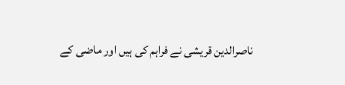ناصرالدین قریشی نے فراہم کی ہیں اور ماضی کے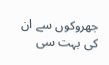جھروکوں سے ان کی بہت سی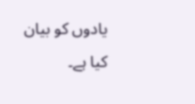یادوں کو بیان کیا ہے۔